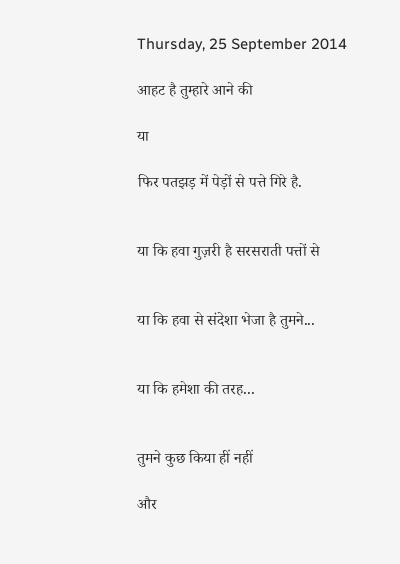Thursday, 25 September 2014

आहट है तुम्हारे आने की

या

फिर पतझड़ में पेड़ों से पत्ते गिरे है.


या कि हवा गुज़री है सरसराती पत्तों से


या कि हवा से संदेशा भेजा है तुमने...


या कि हमेशा की तरह...


तुमने कुछ किया हीं नहीं

और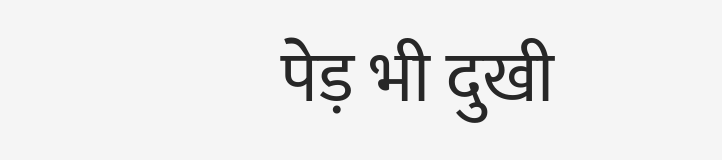पेड़ भी दुखी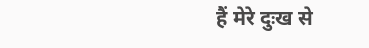हैं मेरे दुःख से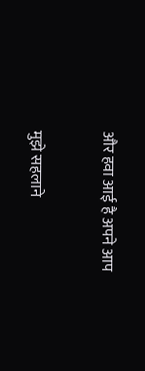और हवा आई है अपने आप

मुझे सहलाने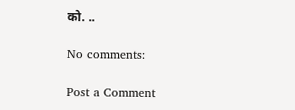को. ..

No comments:

Post a Comment